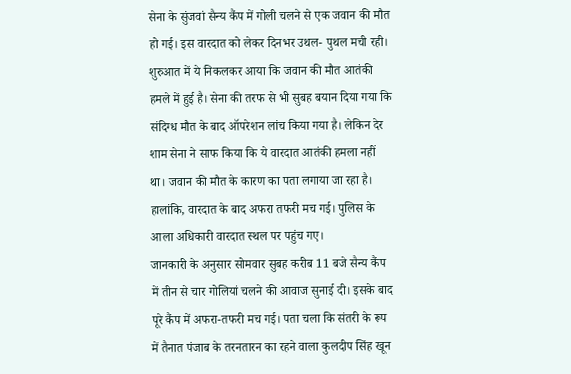सेना के सुंजवां सैन्य कैंप में गोली चलने से एक जवान की मौत हो गई। इस वारदात को लेकर दिनभर उथल- पुथल मची रही। शुरुआत में ये निकलकर आया कि जवान की मौत आतंकी हमले में हुई है। सेना की तरफ से भी सुबह बयान दिया गया कि संदिग्ध मौत के बाद ऑपरेशन लांच किया गया है। लेकिन देर शाम सेना ने साफ किया कि ये वारदात आतंकी हमला नहीं था। जवान की मौत के कारण का पता लगाया जा रहा है। हालांकि, वारदात के बाद अफरा तफरी मच गई। पुलिस के आला अधिकारी वारदात स्थल पर पहुंच गए।
जानकारी के अनुसार सोमवार सुबह करीब 11 बजे सैन्य कैंप में तीन से चार गोलियां चलने की आवाज सुनाई दी। इसके बाद पूरे कैंप में अफरा-तफरी मच गई। पता चला कि संतरी के रूप में तैनात पंजाब के तरनतारन का रहने वाला कुलदीप सिंह खून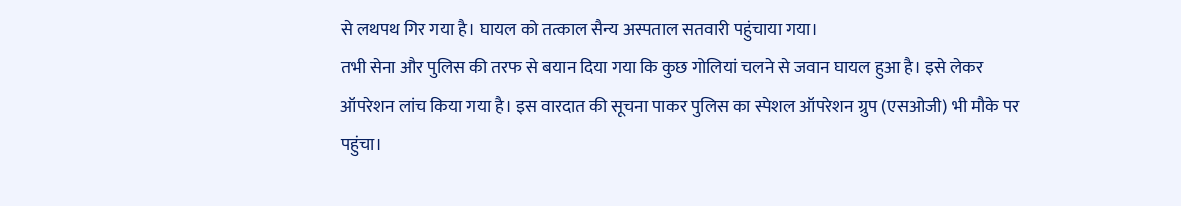से लथपथ गिर गया है। घायल को तत्काल सैन्य अस्पताल सतवारी पहुंचाया गया।
तभी सेना और पुलिस की तरफ से बयान दिया गया कि कुछ गोलियां चलने से जवान घायल हुआ है। इसे लेकर ऑपरेशन लांच किया गया है। इस वारदात की सूचना पाकर पुलिस का स्पेशल ऑपरेशन ग्रुप (एसओजी) भी मौके पर पहुंचा।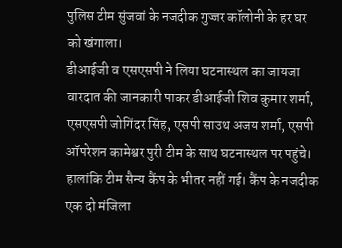पुलिस टीम सुंजवां के नजदीक गुज्जर कॉलोनी के हर घर को खंगाला।
डीआईजी व एसएसपी ने लिया घटनास्थल का जायजा
वारदात की जानकारी पाकर डीआईजी शिव कुमार शर्मा, एसएसपी जोगिंदर सिंह, एसपी साउथ अजय शर्मा, एसपी ऑपरेशन कामेश्वर पुरी टीम के साथ घटनास्थल पर पहुंचे। हालांकि टीम सैन्य कैंप के भीतर नहीं गई। कैंप के नजदीक एक दो मंजिला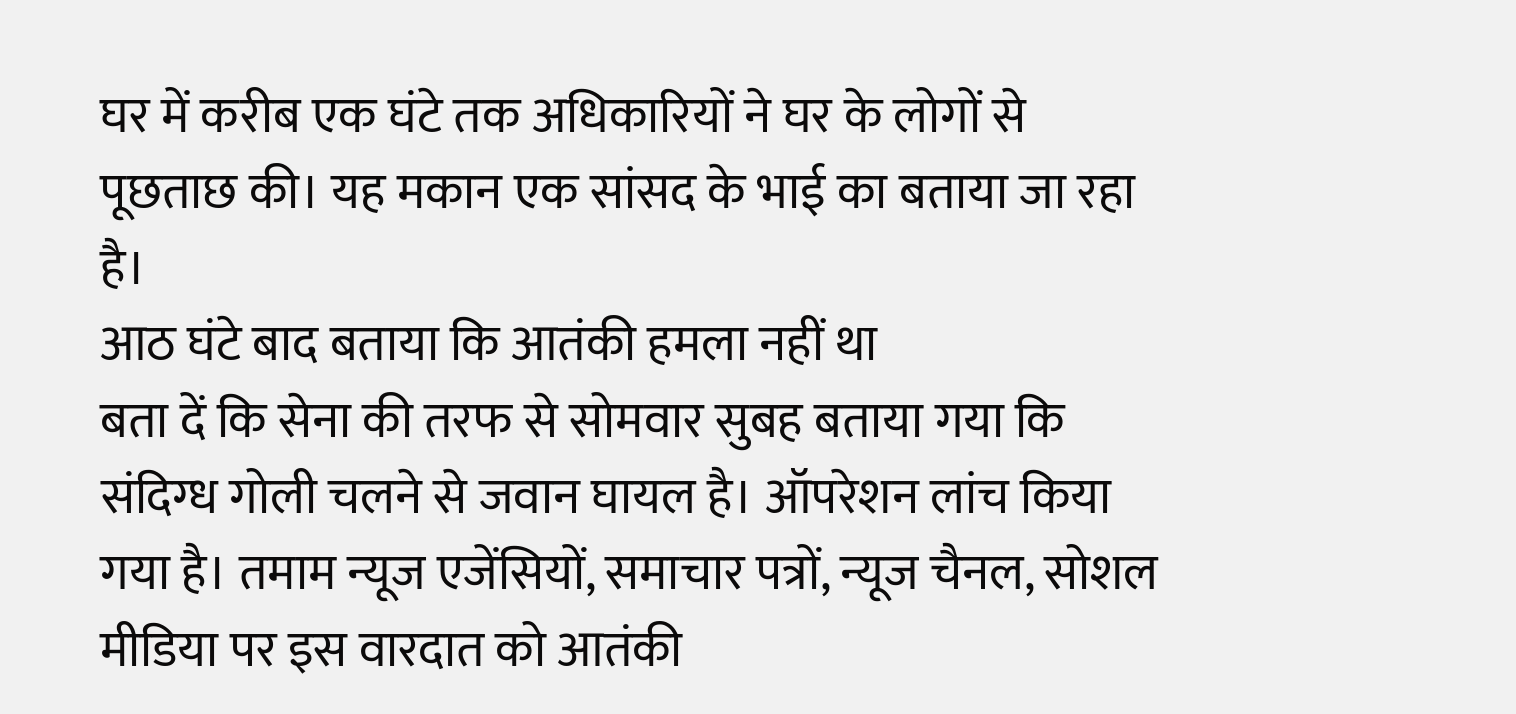घर में करीब एक घंटे तक अधिकारियों ने घर के लोगों से पूछताछ की। यह मकान एक सांसद के भाई का बताया जा रहा है।
आठ घंटे बाद बताया कि आतंकी हमला नहीं था
बता दें कि सेना की तरफ से सोमवार सुबह बताया गया कि संदिग्ध गोली चलने से जवान घायल है। ऑपरेशन लांच किया गया है। तमाम न्यूज एजेंसियों, समाचार पत्रों, न्यूज चैनल, सोशल मीडिया पर इस वारदात को आतंकी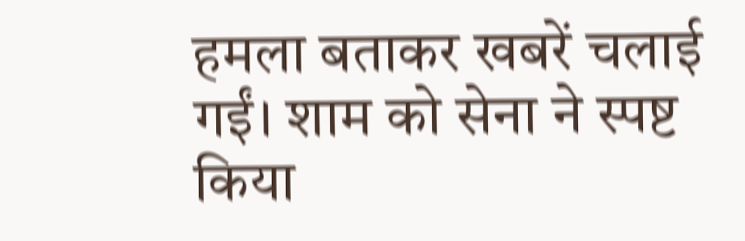हमला बताकर खबरें चलाई गईं। शाम को सेना ने स्पष्ट किया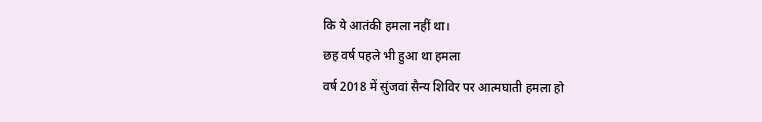कि ये आतंकी हमला नहीं था।
छह वर्ष पहले भी हुआ था हमला
वर्ष 2018 में सुंजवां सैन्य शिविर पर आत्मघाती हमला हो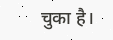चुका है।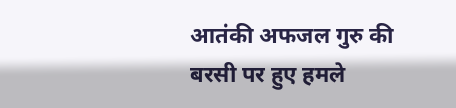आतंकी अफजल गुरु की बरसी पर हुए हमले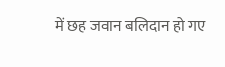में छह जवान बलिदान हो गए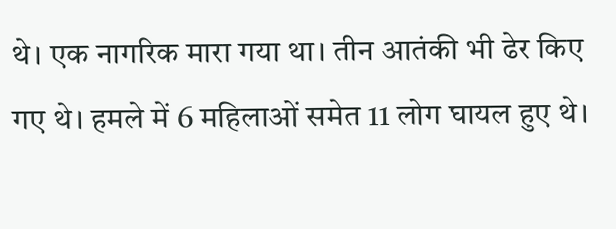थे। एक नागरिक मारा गया था। तीन आतंकी भी ढेर किए गए थे। हमले में 6 महिलाओं समेत 11 लोग घायल हुए थे।